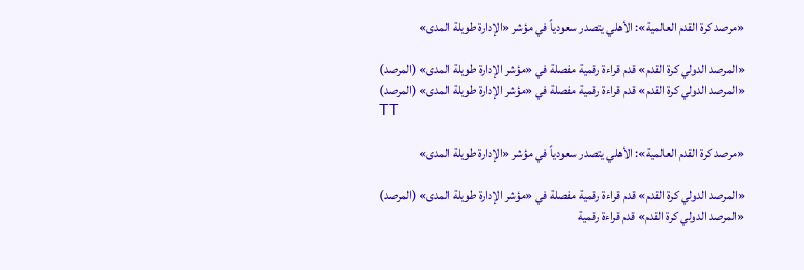«مرصد كرة القدم العالمية»: الأهلي يتصدر سعودياً في مؤشر «الإدارة طويلة المدى»

«المرصد الدولي كرة القدم» قدم قراءة رقمية مفصلة في «مؤشر الإدارة طويلة المدى» (المرصد)
«المرصد الدولي كرة القدم» قدم قراءة رقمية مفصلة في «مؤشر الإدارة طويلة المدى» (المرصد)
TT

«مرصد كرة القدم العالمية»: الأهلي يتصدر سعودياً في مؤشر «الإدارة طويلة المدى»

«المرصد الدولي كرة القدم» قدم قراءة رقمية مفصلة في «مؤشر الإدارة طويلة المدى» (المرصد)
«المرصد الدولي كرة القدم» قدم قراءة رقمية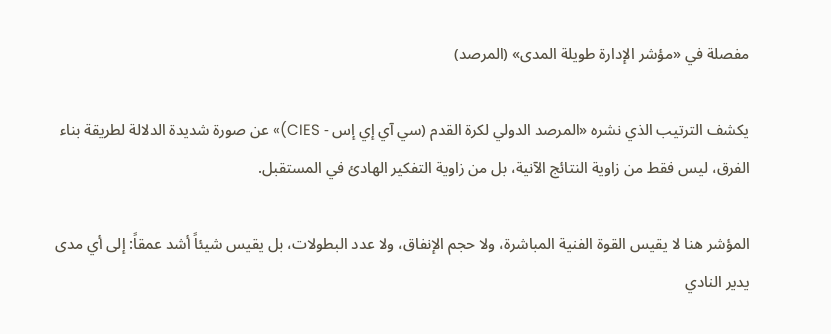مفصلة في «مؤشر الإدارة طويلة المدى» (المرصد)

يكشف الترتيب الذي نشره «المرصد الدولي لكرة القدم (سي آي إي إس - CIES)» عن صورة شديدة الدلالة لطريقة بناء الفرق، ليس فقط من زاوية النتائج الآنية، بل من زاوية التفكير الهادئ في المستقبل.

المؤشر هنا لا يقيس القوة الفنية المباشرة، ولا حجم الإنفاق، ولا عدد البطولات، بل يقيس شيئاً أشد عمقاً: إلى أي مدى يدير النادي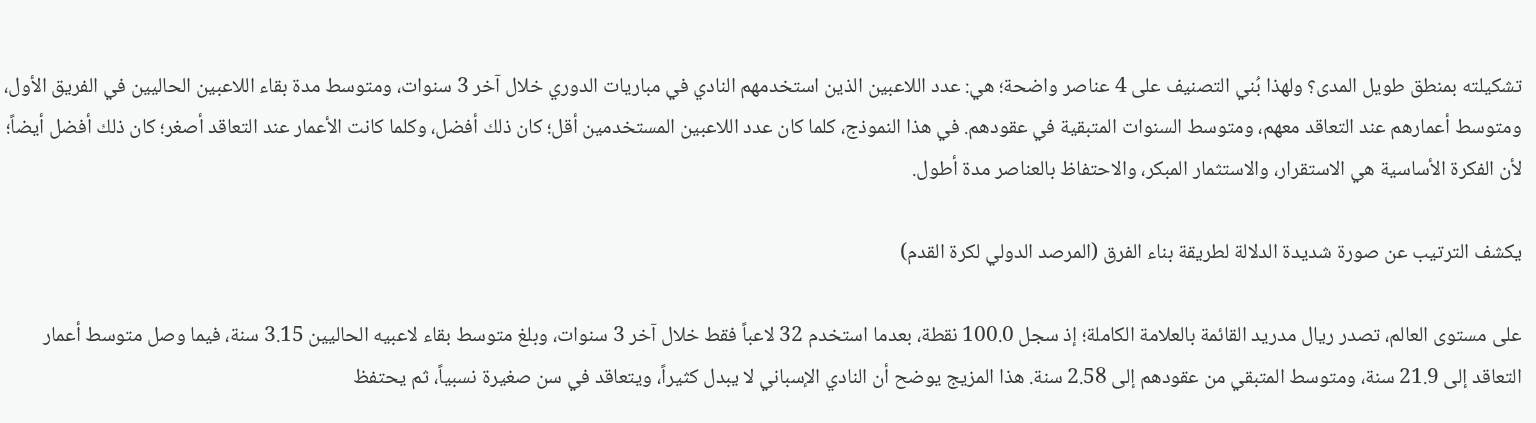تشكيلته بمنطق طويل المدى؟ ولهذا بُني التصنيف على 4 عناصر واضحة؛ هي: عدد اللاعبين الذين استخدمهم النادي في مباريات الدوري خلال آخر 3 سنوات، ومتوسط مدة بقاء اللاعبين الحاليين في الفريق الأول، ومتوسط أعمارهم عند التعاقد معهم، ومتوسط السنوات المتبقية في عقودهم. في هذا النموذج، كلما كان عدد اللاعبين المستخدمين أقل؛ كان ذلك أفضل، وكلما كانت الأعمار عند التعاقد أصغر؛ كان ذلك أفضل أيضاً؛ لأن الفكرة الأساسية هي الاستقرار، والاستثمار المبكر، والاحتفاظ بالعناصر مدة أطول.

يكشف الترتيب عن صورة شديدة الدلالة لطريقة بناء الفرق (المرصد الدولي لكرة القدم)

على مستوى العالم، تصدر ريال مدريد القائمة بالعلامة الكاملة؛ إذ سجل 100.0 نقطة، بعدما استخدم 32 لاعباً فقط خلال آخر 3 سنوات، وبلغ متوسط بقاء لاعبيه الحاليين 3.15 سنة، فيما وصل متوسط أعمار التعاقد إلى 21.9 سنة، ومتوسط المتبقي من عقودهم إلى 2.58 سنة. هذا المزيج يوضح أن النادي الإسباني لا يبدل كثيراً، ويتعاقد في سن صغيرة نسبياً، ثم يحتفظ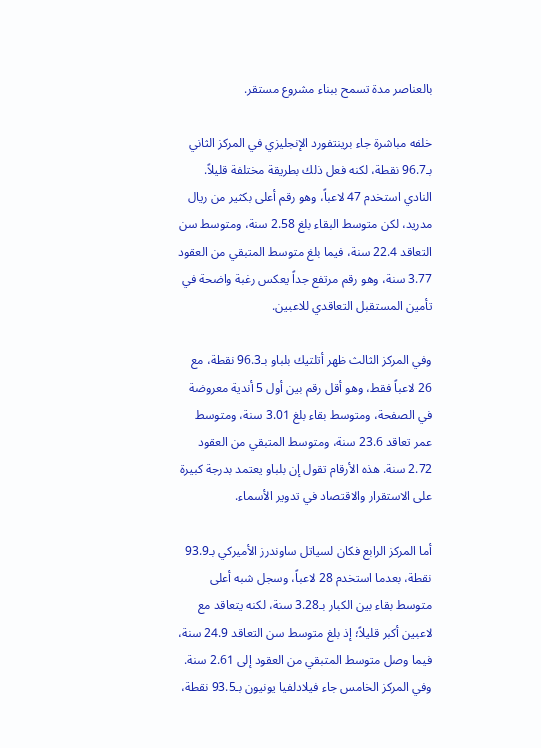بالعناصر مدة تسمح ببناء مشروع مستقر.

خلفه مباشرة جاء برينتفورد الإنجليزي في المركز الثاني بـ96.7 نقطة، لكنه فعل ذلك بطريقة مختلفة قليلاً. النادي استخدم 47 لاعباً، وهو رقم أعلى بكثير من ريال مدريد، لكن متوسط البقاء بلغ 2.58 سنة، ومتوسط سن التعاقد 22.4 سنة، فيما بلغ متوسط المتبقي من العقود 3.77 سنة، وهو رقم مرتفع جداً يعكس رغبة واضحة في تأمين المستقبل التعاقدي للاعبين.

وفي المركز الثالث ظهر أتلتيك بلباو بـ96.3 نقطة، مع 26 لاعباً فقط، وهو أقل رقم بين أول 5 أندية معروضة في الصفحة، ومتوسط بقاء بلغ 3.01 سنة، ومتوسط عمر تعاقد 23.6 سنة، ومتوسط المتبقي من العقود 2.72 سنة. هذه الأرقام تقول إن بلباو يعتمد بدرجة كبيرة على الاستقرار والاقتصاد في تدوير الأسماء.

أما المركز الرابع فكان لسياتل ساوندرز الأميركي بـ93.9 نقطة، بعدما استخدم 28 لاعباً، وسجل شبه أعلى متوسط بقاء بين الكبار بـ3.28 سنة، لكنه يتعاقد مع لاعبين أكبر قليلاً؛ إذ بلغ متوسط سن التعاقد 24.9 سنة، فيما وصل متوسط المتبقي من العقود إلى 2.61 سنة. وفي المركز الخامس جاء فيلادلفيا يونيون بـ93.5 نقطة،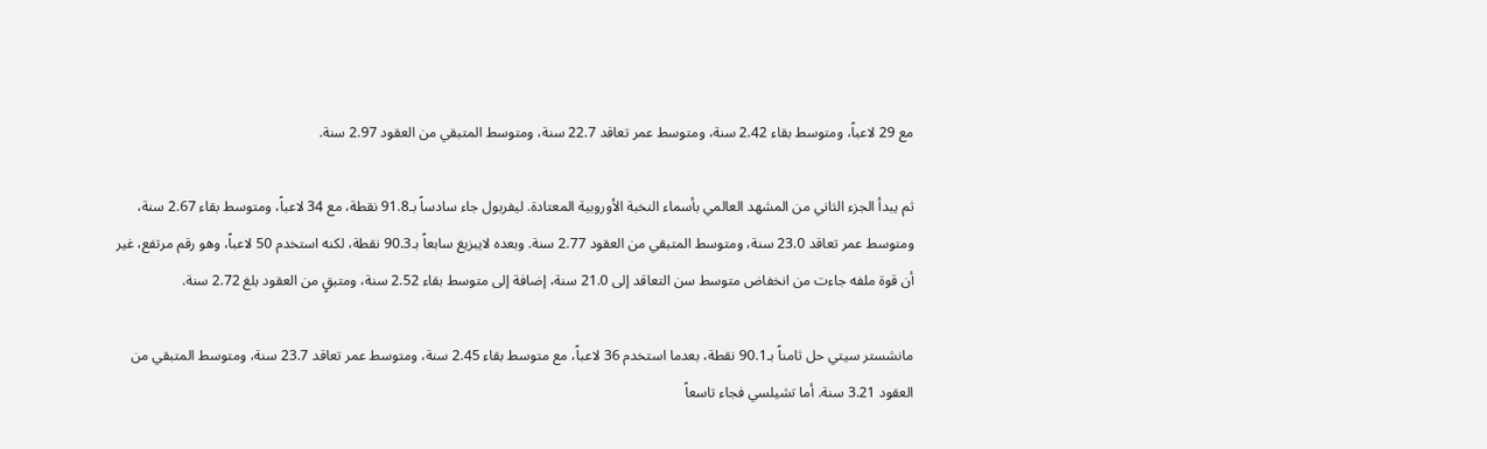مع 29 لاعباً، ومتوسط بقاء 2.42 سنة، ومتوسط عمر تعاقد 22.7 سنة، ومتوسط المتبقي من العقود 2.97 سنة.

ثم يبدأ الجزء الثاني من المشهد العالمي بأسماء النخبة الأوروبية المعتادة. ليفربول جاء سادساً بـ91.8 نقطة، مع 34 لاعباً، ومتوسط بقاء 2.67 سنة، ومتوسط عمر تعاقد 23.0 سنة، ومتوسط المتبقي من العقود 2.77 سنة. وبعده لايبزيغ سابعاً بـ90.3 نقطة، لكنه استخدم 50 لاعباً، وهو رقم مرتفع، غير أن قوة ملفه جاءت من انخفاض متوسط سن التعاقد إلى 21.0 سنة، إضافة إلى متوسط بقاء 2.52 سنة، ومتبقٍ من العقود بلغ 2.72 سنة.

مانشستر سيتي حل ثامناً بـ90.1 نقطة، بعدما استخدم 36 لاعباً، مع متوسط بقاء 2.45 سنة، ومتوسط عمر تعاقد 23.7 سنة، ومتوسط المتبقي من العقود 3.21 سنة. أما تشيلسي فجاء تاسعاً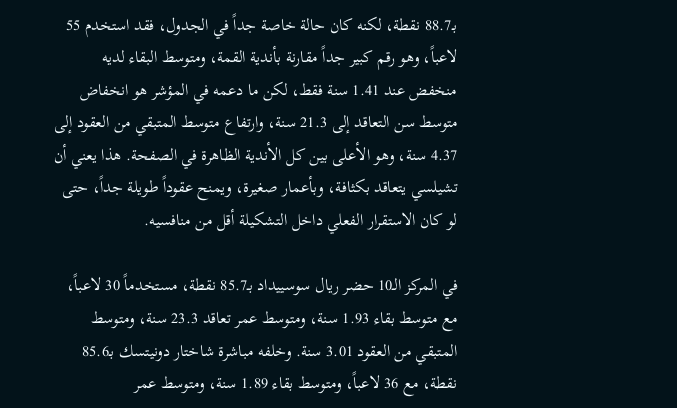بـ88.7 نقطة، لكنه كان حالة خاصة جداً في الجدول، فقد استخدم 55 لاعباً، وهو رقم كبير جداً مقارنة بأندية القمة، ومتوسط البقاء لديه منخفض عند 1.41 سنة فقط، لكن ما دعمه في المؤشر هو انخفاض متوسط سن التعاقد إلى 21.3 سنة، وارتفاع متوسط المتبقي من العقود إلى 4.37 سنة، وهو الأعلى بين كل الأندية الظاهرة في الصفحة. هذا يعني أن تشيلسي يتعاقد بكثافة، وبأعمار صغيرة، ويمنح عقوداً طويلة جداً، حتى لو كان الاستقرار الفعلي داخل التشكيلة أقل من منافسيه.

في المركز الـ10 حضر ريال سوسييداد بـ85.7 نقطة، مستخدماً 30 لاعباً، مع متوسط بقاء 1.93 سنة، ومتوسط عمر تعاقد 23.3 سنة، ومتوسط المتبقي من العقود 3.01 سنة. وخلفه مباشرة شاختار دونيتسك بـ85.6 نقطة، مع 36 لاعباً، ومتوسط بقاء 1.89 سنة، ومتوسط عمر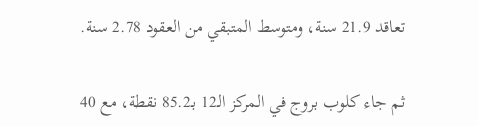تعاقد 21.9 سنة، ومتوسط المتبقي من العقود 2.78 سنة.

ثم جاء كلوب بروج في المركز الـ12 بـ85.2 نقطة، مع 40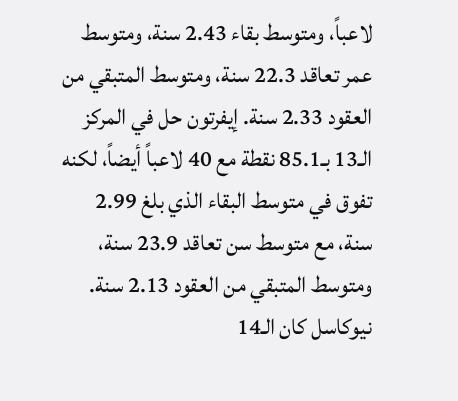لاعباً، ومتوسط بقاء 2.43 سنة، ومتوسط عمر تعاقد 22.3 سنة، ومتوسط المتبقي من العقود 2.33 سنة. إيفرتون حل في المركز الـ13 بـ85.1 نقطة مع 40 لاعباً أيضاً، لكنه تفوق في متوسط البقاء الذي بلغ 2.99 سنة، مع متوسط سن تعاقد 23.9 سنة، ومتوسط المتبقي من العقود 2.13 سنة. نيوكاسل كان الـ14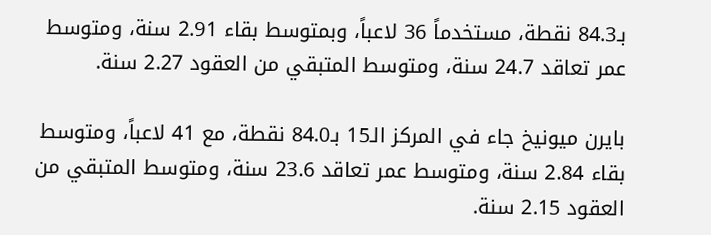بـ84.3 نقطة، مستخدماً 36 لاعباً، وبمتوسط بقاء 2.91 سنة، ومتوسط عمر تعاقد 24.7 سنة، ومتوسط المتبقي من العقود 2.27 سنة.

بايرن ميونيخ جاء في المركز الـ15 بـ84.0 نقطة، مع 41 لاعباً، ومتوسط بقاء 2.84 سنة، ومتوسط عمر تعاقد 23.6 سنة، ومتوسط المتبقي من العقود 2.15 سنة.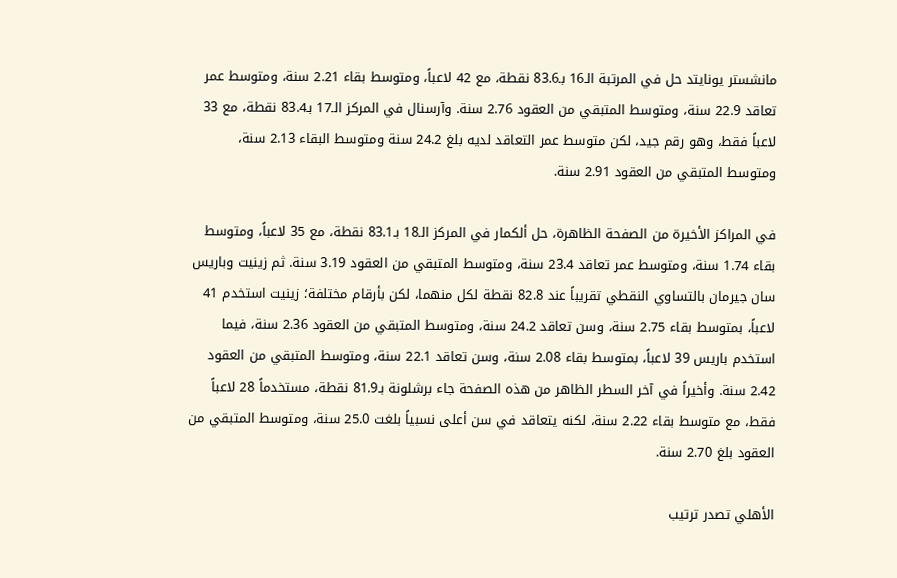مانشستر يونايتد حل في المرتبة الـ16 بـ83.6 نقطة، مع 42 لاعباً، ومتوسط بقاء 2.21 سنة، ومتوسط عمر تعاقد 22.9 سنة، ومتوسط المتبقي من العقود 2.76 سنة. وآرسنال في المركز الـ17 بـ83.4 نقطة، مع 33 لاعباً فقط، وهو رقم جيد، لكن متوسط عمر التعاقد لديه بلغ 24.2 سنة ومتوسط البقاء 2.13 سنة، ومتوسط المتبقي من العقود 2.91 سنة.

في المراكز الأخيرة من الصفحة الظاهرة، حل ألكمار في المركز الـ18 بـ83.1 نقطة، مع 35 لاعباً، ومتوسط بقاء 1.74 سنة، ومتوسط عمر تعاقد 23.4 سنة، ومتوسط المتبقي من العقود 3.19 سنة. ثم زينيت وباريس سان جيرمان بالتساوي النقطي تقريباً عند 82.8 نقطة لكل منهما، لكن بأرقام مختلفة؛ زينيت استخدم 41 لاعباً، بمتوسط بقاء 2.75 سنة، وسن تعاقد 24.2 سنة، ومتوسط المتبقي من العقود 2.36 سنة، فيما استخدم باريس 39 لاعباً، بمتوسط بقاء 2.08 سنة، وسن تعاقد 22.1 سنة، ومتوسط المتبقي من العقود 2.42 سنة. وأخيراً في آخر السطر الظاهر من هذه الصفحة جاء برشلونة بـ81.9 نقطة، مستخدماً 28 لاعباً فقط، مع متوسط بقاء 2.22 سنة، لكنه يتعاقد في سن أعلى نسبياً بلغت 25.0 سنة، ومتوسط المتبقي من العقود بلغ 2.70 سنة.

الأهلي تصدر ترتيب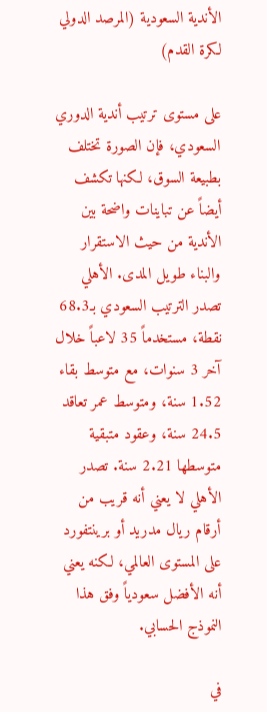الأندية السعودية (المرصد الدولي لكرة القدم)

على مستوى ترتيب أندية الدوري السعودي، فإن الصورة تختلف بطبيعة السوق، لكنها تكشف أيضاً عن تباينات واضحة بين الأندية من حيث الاستقرار والبناء طويل المدى. الأهلي تصدر الترتيب السعودي بـ68.3 نقطة، مستخدماً 35 لاعباً خلال آخر 3 سنوات، مع متوسط بقاء 1.52 سنة، ومتوسط عمر تعاقد 24.5 سنة، وعقود متبقية متوسطها 2.21 سنة. تصدر الأهلي لا يعني أنه قريب من أرقام ريال مدريد أو برينتفورد على المستوى العالمي، لكنه يعني أنه الأفضل سعودياً وفق هذا النموذج الحسابي.

في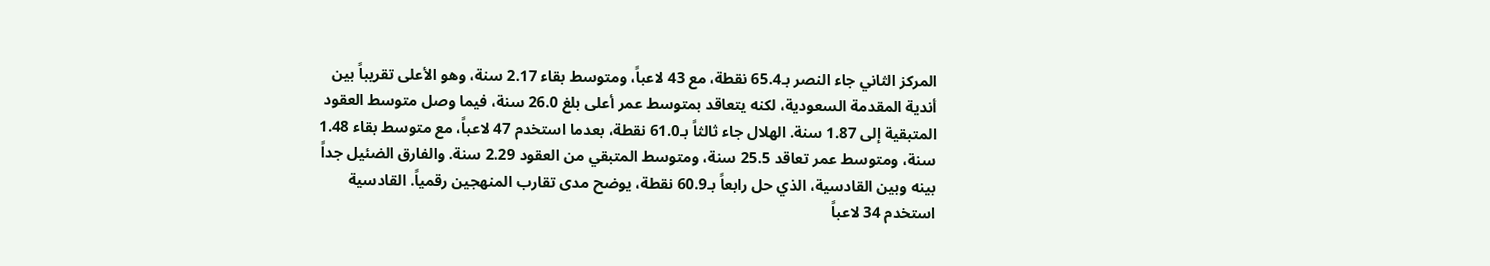المركز الثاني جاء النصر بـ65.4 نقطة، مع 43 لاعباً، ومتوسط بقاء 2.17 سنة، وهو الأعلى تقريباً بين أندية المقدمة السعودية، لكنه يتعاقد بمتوسط عمر أعلى بلغ 26.0 سنة، فيما وصل متوسط العقود المتبقية إلى 1.87 سنة. الهلال جاء ثالثاً بـ61.0 نقطة، بعدما استخدم 47 لاعباً، مع متوسط بقاء 1.48 سنة، ومتوسط عمر تعاقد 25.5 سنة، ومتوسط المتبقي من العقود 2.29 سنة. والفارق الضئيل جداً بينه وبين القادسية، الذي حل رابعاً بـ60.9 نقطة، يوضح مدى تقارب المنهجين رقمياً. القادسية استخدم 34 لاعباً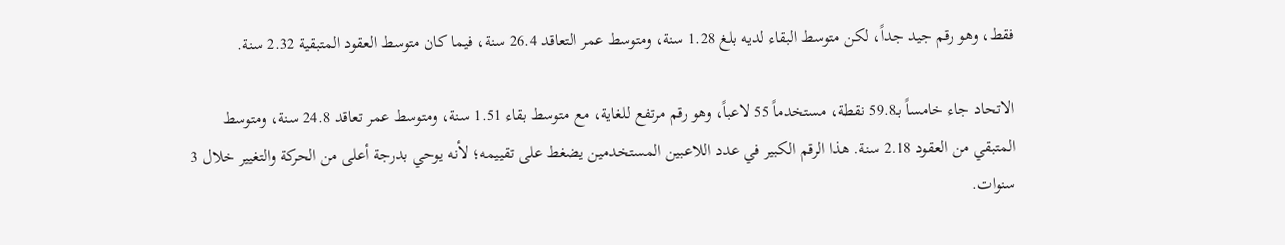فقط، وهو رقم جيد جداً، لكن متوسط البقاء لديه بلغ 1.28 سنة، ومتوسط عمر التعاقد 26.4 سنة، فيما كان متوسط العقود المتبقية 2.32 سنة.

الاتحاد جاء خامساً بـ59.8 نقطة، مستخدماً 55 لاعباً، وهو رقم مرتفع للغاية، مع متوسط بقاء 1.51 سنة، ومتوسط عمر تعاقد 24.8 سنة، ومتوسط المتبقي من العقود 2.18 سنة. هذا الرقم الكبير في عدد اللاعبين المستخدمين يضغط على تقييمه؛ لأنه يوحي بدرجة أعلى من الحركة والتغيير خلال 3 سنوات.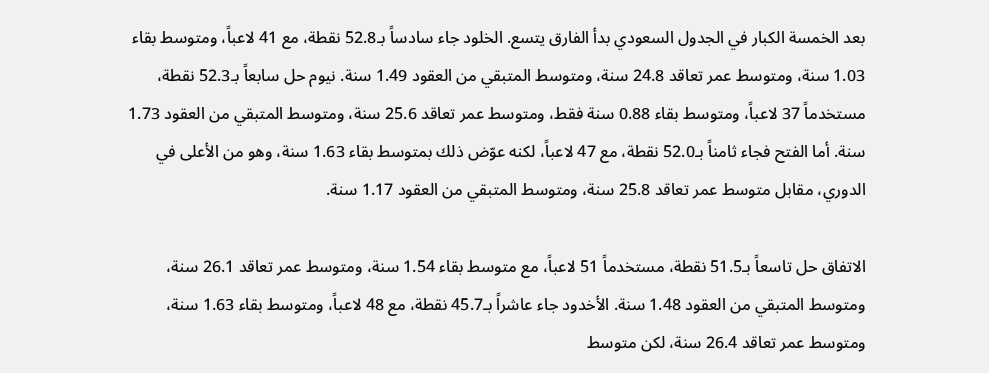بعد الخمسة الكبار في الجدول السعودي بدأ الفارق يتسع. الخلود جاء سادساً بـ52.8 نقطة، مع 41 لاعباً، ومتوسط بقاء 1.03 سنة، ومتوسط عمر تعاقد 24.8 سنة، ومتوسط المتبقي من العقود 1.49 سنة. نيوم حل سابعاً بـ52.3 نقطة، مستخدماً 37 لاعباً، ومتوسط بقاء 0.88 سنة فقط، ومتوسط عمر تعاقد 25.6 سنة، ومتوسط المتبقي من العقود 1.73 سنة. أما الفتح فجاء ثامناً بـ52.0 نقطة، مع 47 لاعباً، لكنه عوّض ذلك بمتوسط بقاء 1.63 سنة، وهو من الأعلى في الدوري، مقابل متوسط عمر تعاقد 25.8 سنة، ومتوسط المتبقي من العقود 1.17 سنة.

الاتفاق حل تاسعاً بـ51.5 نقطة، مستخدماً 51 لاعباً، مع متوسط بقاء 1.54 سنة، ومتوسط عمر تعاقد 26.1 سنة، ومتوسط المتبقي من العقود 1.48 سنة. الأخدود جاء عاشراً بـ45.7 نقطة، مع 48 لاعباً، ومتوسط بقاء 1.63 سنة، ومتوسط عمر تعاقد 26.4 سنة، لكن متوسط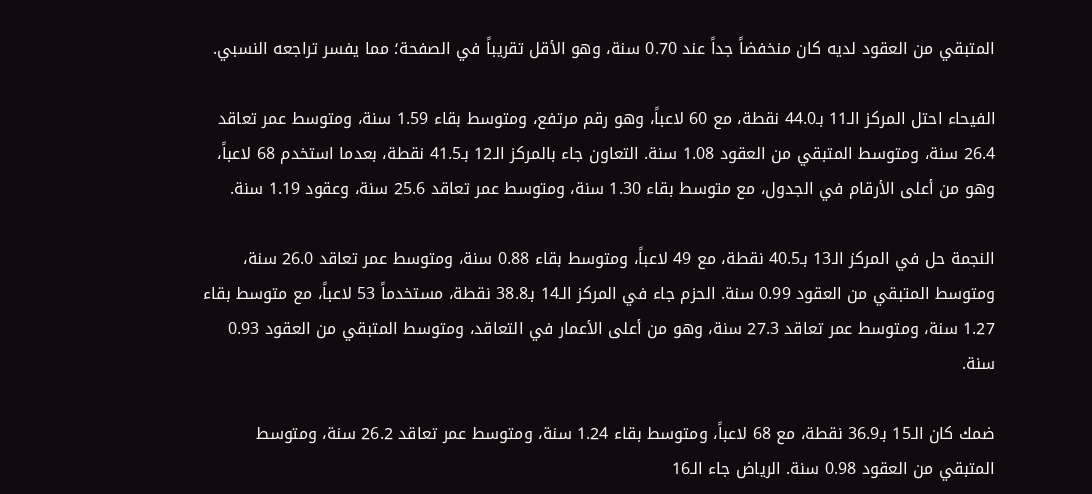المتبقي من العقود لديه كان منخفضاً جداً عند 0.70 سنة، وهو الأقل تقريباً في الصفحة؛ مما يفسر تراجعه النسبي.

الفيحاء احتل المركز الـ11 بـ44.0 نقطة، مع 60 لاعباً، وهو رقم مرتفع، ومتوسط بقاء 1.59 سنة، ومتوسط عمر تعاقد 26.4 سنة، ومتوسط المتبقي من العقود 1.08 سنة. التعاون جاء بالمركز الـ12 بـ41.5 نقطة، بعدما استخدم 68 لاعباً، وهو من أعلى الأرقام في الجدول، مع متوسط بقاء 1.30 سنة، ومتوسط عمر تعاقد 25.6 سنة، وعقود 1.19 سنة.

النجمة حل في المركز الـ13 بـ40.5 نقطة، مع 49 لاعباً، ومتوسط بقاء 0.88 سنة، ومتوسط عمر تعاقد 26.0 سنة، ومتوسط المتبقي من العقود 0.99 سنة. الحزم جاء في المركز الـ14 بـ38.8 نقطة، مستخدماً 53 لاعباً، مع متوسط بقاء 1.27 سنة، ومتوسط عمر تعاقد 27.3 سنة، وهو من أعلى الأعمار في التعاقد، ومتوسط المتبقي من العقود 0.93 سنة.

ضمك كان الـ15 بـ36.9 نقطة، مع 68 لاعباً، ومتوسط بقاء 1.24 سنة، ومتوسط عمر تعاقد 26.2 سنة، ومتوسط المتبقي من العقود 0.98 سنة. الرياض جاء الـ16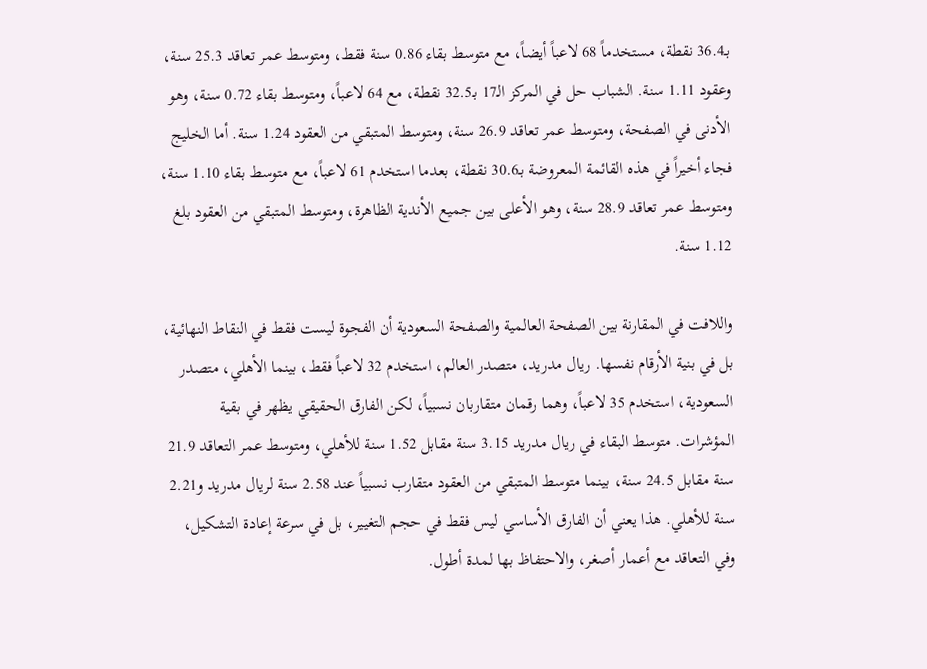بـ36.4 نقطة، مستخدماً 68 لاعباً أيضاً، مع متوسط بقاء 0.86 سنة فقط، ومتوسط عمر تعاقد 25.3 سنة، وعقود 1.11 سنة. الشباب حل في المركز الـ17 بـ32.5 نقطة، مع 64 لاعباً، ومتوسط بقاء 0.72 سنة، وهو الأدنى في الصفحة، ومتوسط عمر تعاقد 26.9 سنة، ومتوسط المتبقي من العقود 1.24 سنة. أما الخليج فجاء أخيراً في هذه القائمة المعروضة بـ30.6 نقطة، بعدما استخدم 61 لاعباً، مع متوسط بقاء 1.10 سنة، ومتوسط عمر تعاقد 28.9 سنة، وهو الأعلى بين جميع الأندية الظاهرة، ومتوسط المتبقي من العقود بلغ 1.12 سنة.

واللافت في المقارنة بين الصفحة العالمية والصفحة السعودية أن الفجوة ليست فقط في النقاط النهائية، بل في بنية الأرقام نفسها. ريال مدريد، متصدر العالم، استخدم 32 لاعباً فقط، بينما الأهلي، متصدر السعودية، استخدم 35 لاعباً، وهما رقمان متقاربان نسبياً، لكن الفارق الحقيقي يظهر في بقية المؤشرات. متوسط البقاء في ريال مدريد 3.15 سنة مقابل 1.52 سنة للأهلي، ومتوسط عمر التعاقد 21.9 سنة مقابل 24.5 سنة، بينما متوسط المتبقي من العقود متقارب نسبياً عند 2.58 سنة لريال مدريد و2.21 سنة للأهلي. هذا يعني أن الفارق الأساسي ليس فقط في حجم التغيير، بل في سرعة إعادة التشكيل، وفي التعاقد مع أعمار أصغر، والاحتفاظ بها لمدة أطول.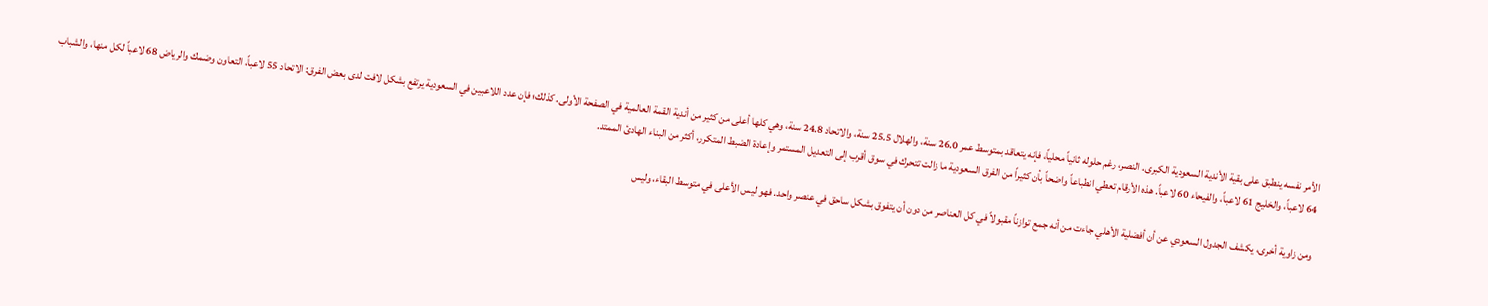الأمر نفسه ينطبق على بقية الأندية السعودية الكبرى. النصر، رغم حلوله ثانياً محلياً، فإنه يتعاقد بمتوسط عمر 26.0 سنة، والهلال 25.5 سنة، والاتحاد 24.8 سنة، وهي كلها أعلى من كثير من أندية القمة العالمية في الصفحة الأولى. كذلك؛ فإن عدد اللاعبين في السعودية يرتفع بشكل لافت لدى بعض الفرق: الاتحاد 55 لاعباً، التعاون وضمك والرياض 68 لاعباً لكل منها، والشباب 64 لاعباً، والخليج 61 لاعباً، والفيحاء 60 لاعباً. هذه الأرقام تعطي انطباعاً واضحاً بأن كثيراً من الفرق السعودية ما زالت تتحرك في سوق أقرب إلى التعديل المستمر وإعادة الضبط المتكرر، أكثر من البناء الهادئ الممتد.

ومن زاوية أخرى، يكشف الجدول السعودي عن أن أفضلية الأهلي جاءت من أنه جمع توازناً مقبولاً في كل العناصر من دون أن يتفوق بشكل ساحق في عنصر واحد. فهو ليس الأعلى في متوسط البقاء، وليس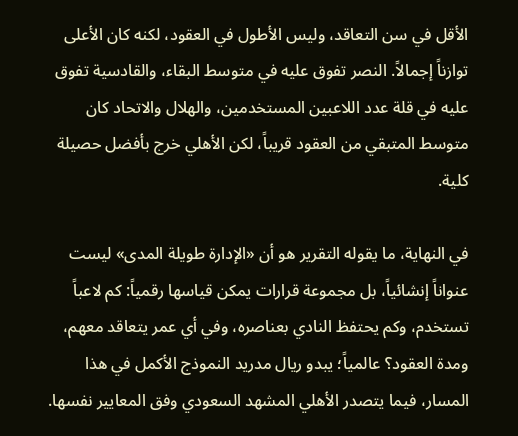الأقل في سن التعاقد، وليس الأطول في العقود، لكنه كان الأعلى توازناً إجمالاً. النصر تفوق عليه في متوسط البقاء، والقادسية تفوق عليه في قلة عدد اللاعبين المستخدمين، والهلال والاتحاد كان متوسط المتبقي من العقود قريباً، لكن الأهلي خرج بأفضل حصيلة كلية.

في النهاية، ما يقوله التقرير هو أن «الإدارة طويلة المدى» ليست عنواناً إنشائياً، بل مجموعة قرارات يمكن قياسها رقمياً: كم لاعباً تستخدم، وكم يحتفظ النادي بعناصره، وفي أي عمر يتعاقد معهم، ومدة العقود؟ عالمياً؛ يبدو ريال مدريد النموذج الأكمل في هذا المسار، فيما يتصدر الأهلي المشهد السعودي وفق المعايير نفسها.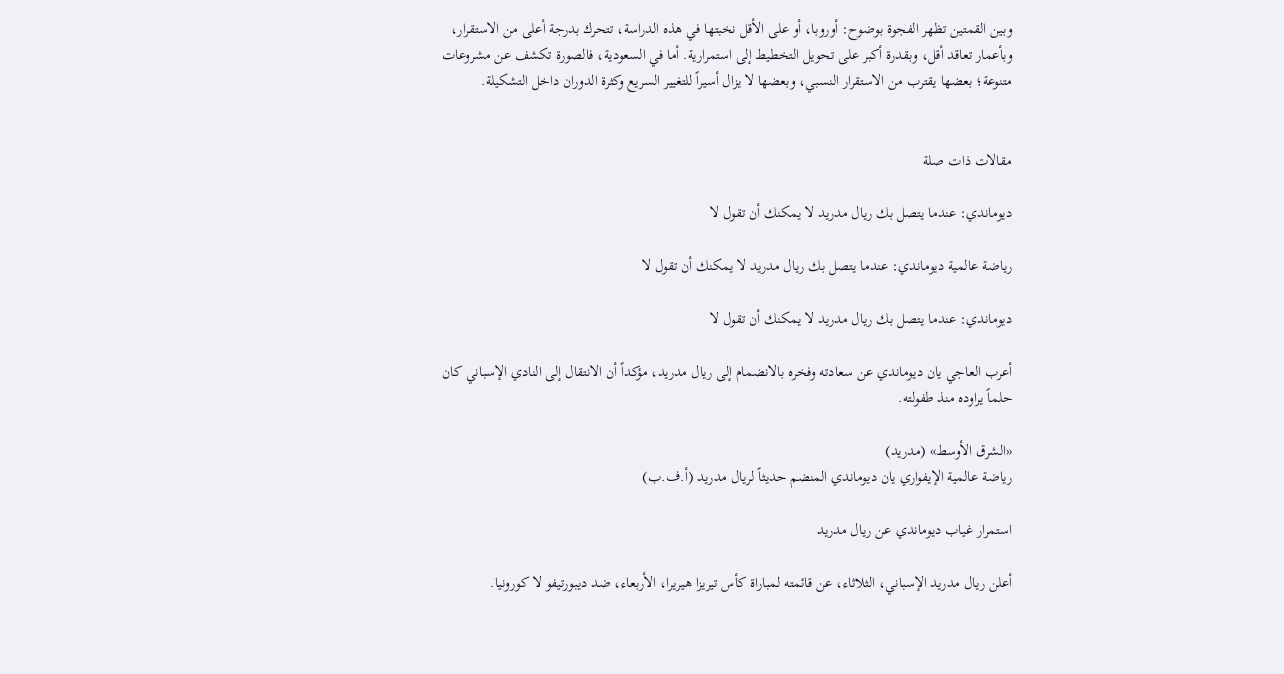وبين القمتين تظهر الفجوة بوضوح: أوروبا، أو على الأقل نخبتها في هذه الدراسة، تتحرك بدرجة أعلى من الاستقرار، وبأعمار تعاقد أقل، وبقدرة أكبر على تحويل التخطيط إلى استمرارية. أما في السعودية، فالصورة تكشف عن مشروعات متنوعة؛ بعضها يقترب من الاستقرار النسبي، وبعضها لا يزال أسيراً للتغيير السريع وكثرة الدوران داخل التشكيلة.


مقالات ذات صلة

ديوماندي: عندما يتصل بك ريال مدريد لا يمكنك أن تقول لا

رياضة عالمية ديوماندي: عندما يتصل بك ريال مدريد لا يمكنك أن تقول لا

ديوماندي: عندما يتصل بك ريال مدريد لا يمكنك أن تقول لا

أعرب العاجي يان ديوماندي عن سعادته وفخره بالانضمام إلى ريال مدريد، مؤكداً أن الانتقال إلى النادي الإسباني كان حلماً يراوده منذ طفولته.

«الشرق الأوسط» (مدريد)
رياضة عالمية الإيفواري يان ديوماندي المنضم حديثاً لريال مدريد (أ.ف.ب)

استمرار غياب ديوماندي عن ريال مدريد

أعلن ريال مدريد الإسباني، الثلاثاء، عن قائمته لمباراة كأس تيريزا هيريرا، الأربعاء، ضد ديبورتيفو لا كورونيا.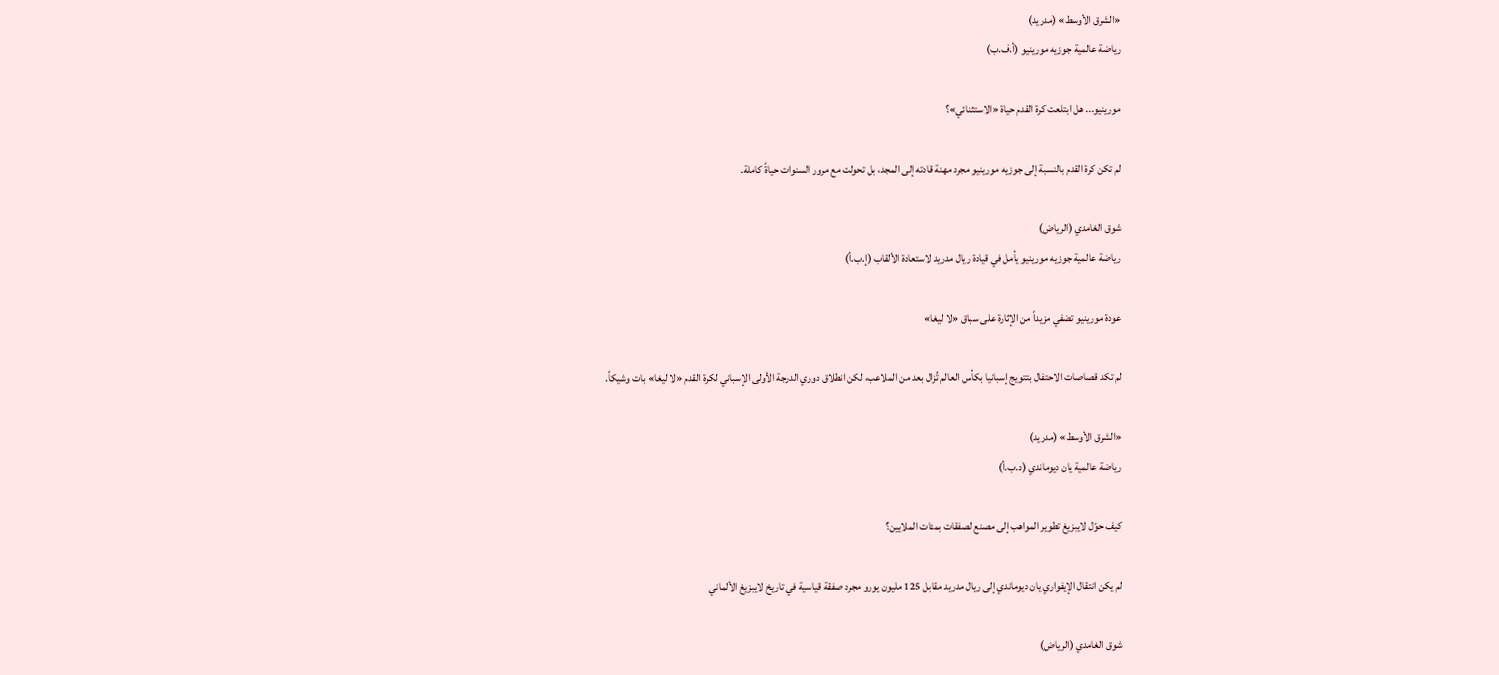«الشرق الأوسط» (مدريد)
رياضة عالمية جوزيه مورينيو (أ.ف.ب)

مورينيو... هل ابتلعت كرة القدم حياة «الاستثنائي»؟

لم تكن كرة القدم بالنسبة إلى جوزيه مورينيو مجرد مهنة قادته إلى المجد، بل تحولت مع مرور السنوات حياةً كاملة.

شوق الغامدي (الرياض)
رياضة عالمية جوزيه مورينيو يأمل في قيادة ريال مدريد لاستعادة الألقاب (إ.ب.أ)

عودة مورينيو تضفي مزيداً من الإثارة على سباق «لا ليغا»

لم تكد قصاصات الاحتفال بتتويج إسبانيا بكأس العالم تُزال بعد من الملاعب، لكن انطلاق دوري الدرجة الأولى الإسباني لكرة القدم «لا ليغا» بات وشيكاً.

«الشرق الأوسط» (مدريد)
رياضة عالمية يان ديوماندي (د.ب.أ)

كيف حوّل لايبزيغ تطوير المواهب إلى مصنع لصفقات بمئات الملايين؟

لم يكن انتقال الإيفواري يان ديوماندي إلى ريال مدريد مقابل 125 مليون يورو مجرد صفقة قياسية في تاريخ لايبزيغ الألماني

شوق الغامدي (الرياض)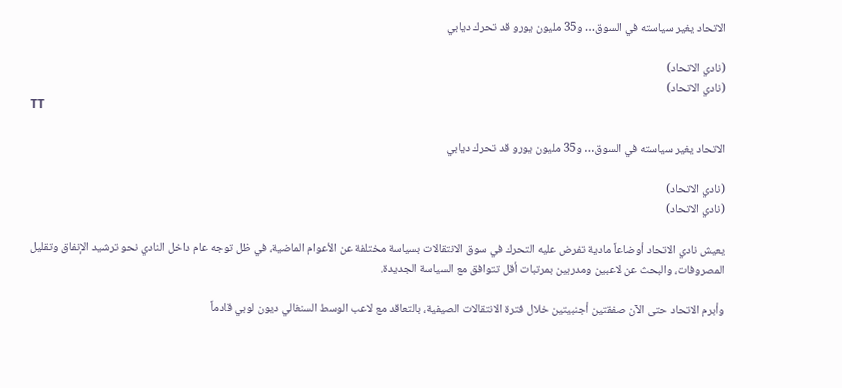الاتحاد يغير سياسته في السوق… و35 مليون يورو قد تحرك ديابي

(نادي الاتحاد)
(نادي الاتحاد)
TT

الاتحاد يغير سياسته في السوق… و35 مليون يورو قد تحرك ديابي

(نادي الاتحاد)
(نادي الاتحاد)

يعيش نادي الاتحاد أوضاعاً مادية تفرض عليه التحرك في سوق الانتقالات بسياسة مختلفة عن الأعوام الماضية، في ظل توجه عام داخل النادي نحو ترشيد الإنفاق وتقليل المصروفات، والبحث عن لاعبين ومدربين بمرتبات أقل تتوافق مع السياسة الجديدة.

وأبرم الاتحاد حتى الآن صفقتين أجنبيتين خلال فترة الانتقالات الصيفية، بالتعاقد مع لاعب الوسط السنغالي ديون لوبي قادماً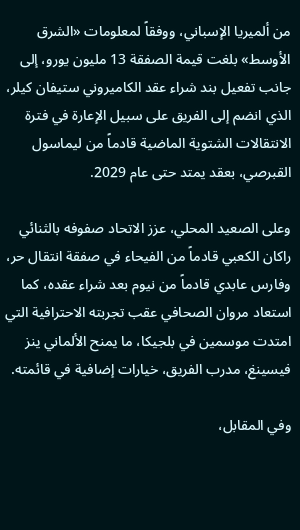من ألميريا الإسباني، ووفقاً لمعلومات «الشرق الأوسط» بلغت قيمة الصفقة 13 مليون يورو، إلى جانب تفعيل بند شراء عقد الكاميروني ستيفان كيلر، الذي انضم إلى الفريق على سبيل الإعارة في فترة الانتقالات الشتوية الماضية قادماً من ليماسول القبرصي، بعقد يمتد حتى عام 2029.

وعلى الصعيد المحلي، عزز الاتحاد صفوفه بالثنائي راكان الكعبي قادماً من الفيحاء في صفقة انتقال حر، وفارس عابدي قادماً من نيوم بعد شراء عقده، كما استعاد مروان الصحافي عقب تجربته الاحترافية التي امتدت موسمين في بلجيكا، ما يمنح الألماني ينز فيسينغ، مدرب الفريق، خيارات إضافية في قائمته.

وفي المقابل،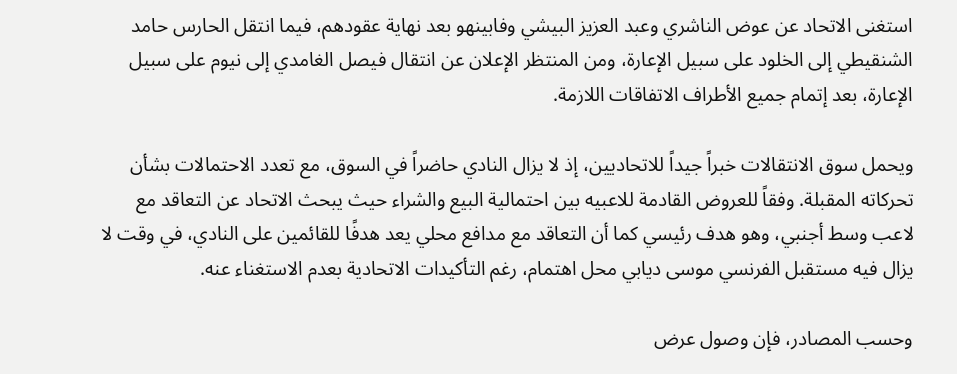استغنى الاتحاد عن عوض الناشري وعبد العزيز البيشي وفابينهو بعد نهاية عقودهم، فيما انتقل الحارس حامد الشنقيطي إلى الخلود على سبيل الإعارة، ومن المنتظر الإعلان عن انتقال فيصل الغامدي إلى نيوم على سبيل الإعارة، بعد إتمام جميع الأطراف الاتفاقات اللازمة.

ويحمل سوق الانتقالات خبراً جيداً للاتحاديين، إذ لا يزال النادي حاضراً في السوق، مع تعدد الاحتمالات بشأن تحركاته المقبلة. وفقاً للعروض القادمة للاعبيه بين احتمالية البيع والشراء حيث يبحث الاتحاد عن التعاقد مع لاعب وسط أجنبي، وهو هدف رئيسي كما أن التعاقد مع مدافع محلي يعد هدفًا للقائمين على النادي، في وقت لا يزال فيه مستقبل الفرنسي موسى ديابي محل اهتمام، رغم التأكيدات الاتحادية بعدم الاستغناء عنه.

وحسب المصادر، فإن وصول عرض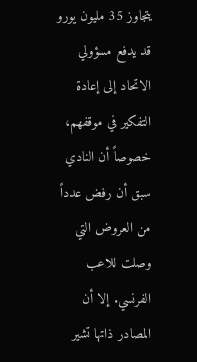يتجاوز 35 مليون يورو قد يدفع مسؤولي الاتحاد إلى إعادة التفكير في موقفهم، خصوصاً أن النادي سبق أن رفض عدداً من العروض التي وصلت للاعب الفرنسي. إلا أن المصادر ذاتها تشير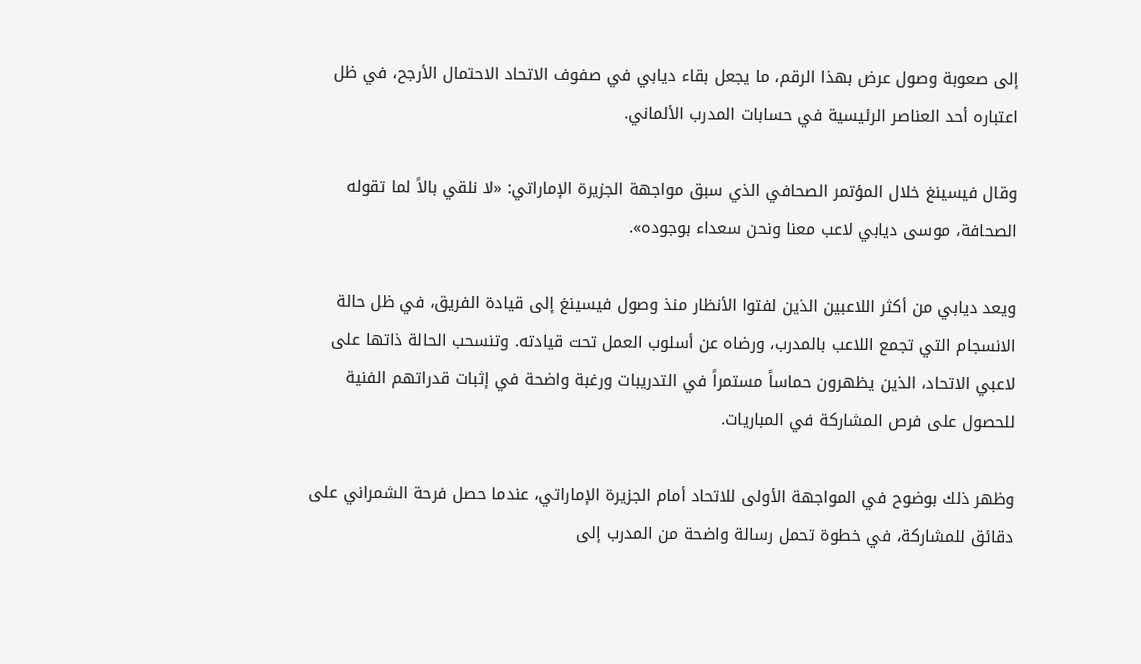إلى صعوبة وصول عرض بهذا الرقم، ما يجعل بقاء ديابي في صفوف الاتحاد الاحتمال الأرجح، في ظل اعتباره أحد العناصر الرئيسية في حسابات المدرب الألماني.

وقال فيسينغ خلال المؤتمر الصحافي الذي سبق مواجهة الجزيرة الإماراتي: «لا نلقي بالاً لما تقوله الصحافة، موسى ديابي لاعب معنا ونحن سعداء بوجوده».

ويعد ديابي من أكثر اللاعبين الذين لفتوا الأنظار منذ وصول فيسينغ إلى قيادة الفريق، في ظل حالة الانسجام التي تجمع اللاعب بالمدرب، ورضاه عن أسلوب العمل تحت قيادته. وتنسحب الحالة ذاتها على لاعبي الاتحاد، الذين يظهرون حماساً مستمراً في التدريبات ورغبة واضحة في إثبات قدراتهم الفنية للحصول على فرص المشاركة في المباريات.

وظهر ذلك بوضوح في المواجهة الأولى للاتحاد أمام الجزيرة الإماراتي، عندما حصل فرحة الشمراني على دقائق للمشاركة، في خطوة تحمل رسالة واضحة من المدرب إلى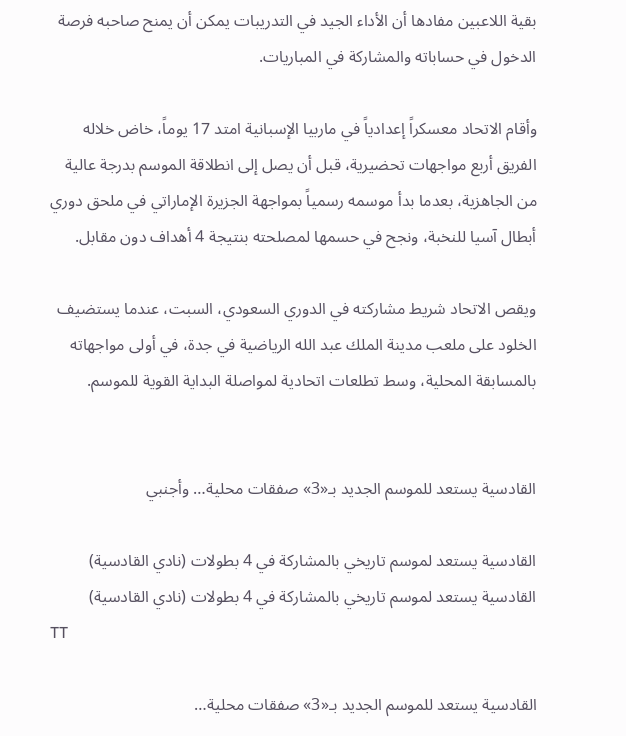بقية اللاعبين مفادها أن الأداء الجيد في التدريبات يمكن أن يمنح صاحبه فرصة الدخول في حساباته والمشاركة في المباريات.

وأقام الاتحاد معسكراً إعدادياً في ماربيا الإسبانية امتد 17 يوماً، خاض خلاله الفريق أربع مواجهات تحضيرية، قبل أن يصل إلى انطلاقة الموسم بدرجة عالية من الجاهزية، بعدما بدأ موسمه رسمياً بمواجهة الجزيرة الإماراتي في ملحق دوري أبطال آسيا للنخبة، ونجح في حسمها لمصلحته بنتيجة 4 أهداف دون مقابل.

ويقص الاتحاد شريط مشاركته في الدوري السعودي، السبت، عندما يستضيف الخلود على ملعب مدينة الملك عبد الله الرياضية في جدة، في أولى مواجهاته بالمسابقة المحلية، وسط تطلعات اتحادية لمواصلة البداية القوية للموسم.


القادسية يستعد للموسم الجديد بـ«3» صفقات محلية… وأجنبي

القادسية يستعد لموسم تاريخي بالمشاركة في 4 بطولات (نادي القادسية)
القادسية يستعد لموسم تاريخي بالمشاركة في 4 بطولات (نادي القادسية)
TT

القادسية يستعد للموسم الجديد بـ«3» صفقات محلية…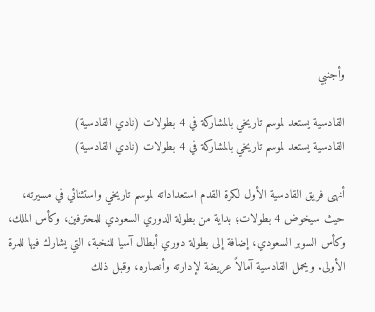وأجنبي

القادسية يستعد لموسم تاريخي بالمشاركة في 4 بطولات (نادي القادسية)
القادسية يستعد لموسم تاريخي بالمشاركة في 4 بطولات (نادي القادسية)

أنهى فريق القادسية الأول لكرة القدم استعداداته لموسم تاريخي واستثنائي في مسيرته، حيث سيخوض 4 بطولات؛ بداية من بطولة الدوري السعودي للمحترفين، وكأس الملك، وكأس السوبر السعودي، إضافة إلى بطولة دوري أبطال آسيا للنخبة، التي يشارك فيها للمرة الأولى. ويحمل القادسية آمالاً عريضة لإدارته وأنصاره، وقبل ذلك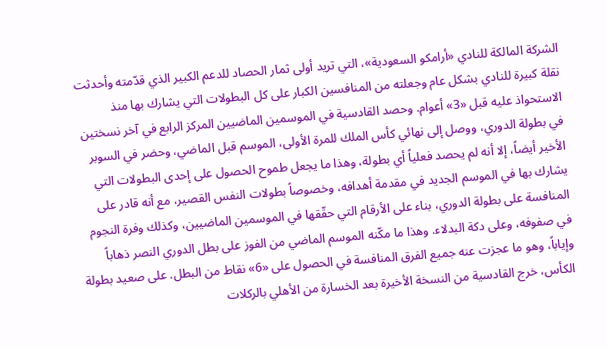الشركة المالكة للنادي «أرامكو السعودية»، التي تريد أولى ثمار الحصاد للدعم الكبير الذي قدّمته وأحدثت نقلة كبيرة للنادي بشكل عام وجعلته من المنافسين الكبار على كل البطولات التي يشارك بها منذ الاستحواذ عليه قبل «3» أعوام. وحصد القادسية في الموسمين الماضيين المركز الرابع في آخر نسختين في بطولة الدوري، ووصل إلى نهائي كأس الملك للمرة الأولى، الموسم قبل الماضي، وحضر في السوبر الأخير أيضاً، إلا أنه لم يحصد فعلياً أي بطولة، وهذا ما يجعل طموح الحصول على إحدى البطولات التي يشارك بها في الموسم الجديد في مقدمة أهدافه، وخصوصاً بطولات النفس القصير، مع أنه قادر على المنافسة على بطولة الدوري، بناء على الأرقام التي حقّقها في الموسمين الماضيين، وكذلك وفرة النجوم في صفوفه، وعلى دكة البدلاء. وهذا ما مكّنه الموسم الماضي من الفوز على بطل الدوري النصر ذهاباً وإياباً، وهو ما عجزت عنه جميع الفرق المنافسة في الحصول على «6» نقاط من البطل. على صعيد بطولة الكأس، خرج القادسية من النسخة الأخيرة بعد الخسارة من الأهلي بالركلات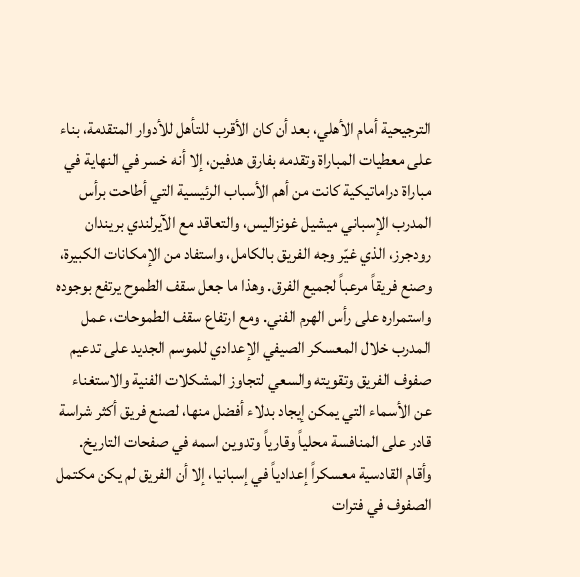الترجيحية أمام الأهلي، بعد أن كان الأقرب للتأهل للأدوار المتقدمة، بناء على معطيات المباراة وتقدمه بفارق هدفين، إلا أنه خسر في النهاية في مباراة دراماتيكية كانت من أهم الأسباب الرئيسية التي أطاحت برأس المدرب الإسباني ميشيل غونزاليس، والتعاقد مع الآيرلندي بريندان رودجرز، الذي غيّر وجه الفريق بالكامل، واستفاد من الإمكانات الكبيرة، وصنع فريقاً مرعباً لجميع الفرق. وهذا ما جعل سقف الطموح يرتفع بوجوده واستمراره على رأس الهرم الفني. ومع ارتفاع سقف الطموحات، عمل المدرب خلال المعسكر الصيفي الإعدادي للموسم الجديد على تدعيم صفوف الفريق وتقويته والسعي لتجاوز المشكلات الفنية والاستغناء عن الأسماء التي يمكن إيجاد بدلاء أفضل منها، لصنع فريق أكثر شراسة قادر على المنافسة محلياً وقارياً وتدوين اسمه في صفحات التاريخ. وأقام القادسية معسكراً إعدادياً في إسبانيا، إلا أن الفريق لم يكن مكتمل الصفوف في فترات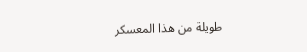طويلة من هذا المعسكر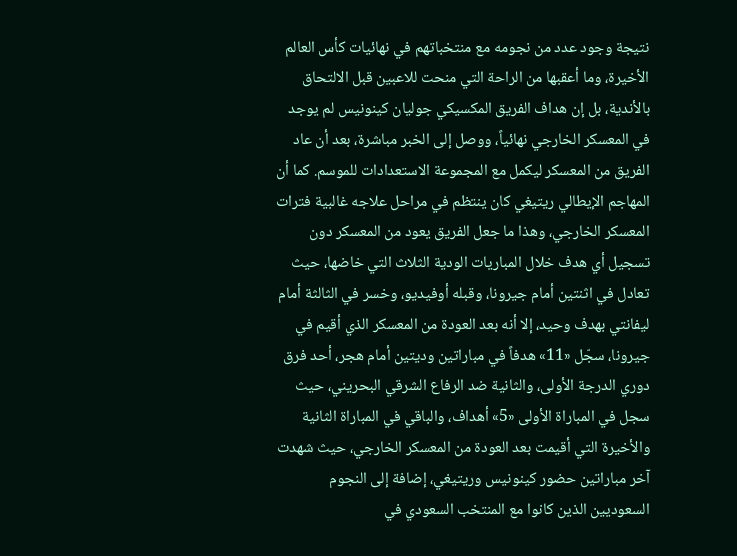نتيجة وجود عدد من نجومه مع منتخباتهم في نهائيات كأس العالم الأخيرة، وما أعقبها من الراحة التي منحت للاعبين قبل الالتحاق بالأندية، بل إن هداف الفريق المكسيكي جوليان كينونيس لم يوجد في المعسكر الخارجي نهائياً، ووصل إلى الخبر مباشرة، بعد أن عاد الفريق من المعسكر ليكمل مع المجموعة الاستعدادات للموسم. كما أن المهاجم الإيطالي ريتيغي كان ينتظم في مراحل علاجه غالبية فترات المعسكر الخارجي، وهذا ما جعل الفريق يعود من المعسكر دون تسجيل أي هدف خلال المباريات الودية الثلاث التي خاضها، حيث تعادل في اثنتين أمام جيرونا، وقبله أوفيديو، وخسر في الثالثة أمام ليفانتي بهدف وحيد، إلا أنه بعد العودة من المعسكر الذي أقيم في جيرونا، سجّل «11» هدفاً في مباراتين وديتين أمام هجر، أحد فرق دوري الدرجة الأولى، والثانية ضد الرفاع الشرقي البحريني، حيث سجل في المباراة الأولى «5» أهداف، والباقي في المباراة الثانية والأخيرة التي أقيمت بعد العودة من المعسكر الخارجي، حيث شهدت آخر مباراتين حضور كينونيس وريتيغي، إضافة إلى النجوم السعوديين الذين كانوا مع المنتخب السعودي في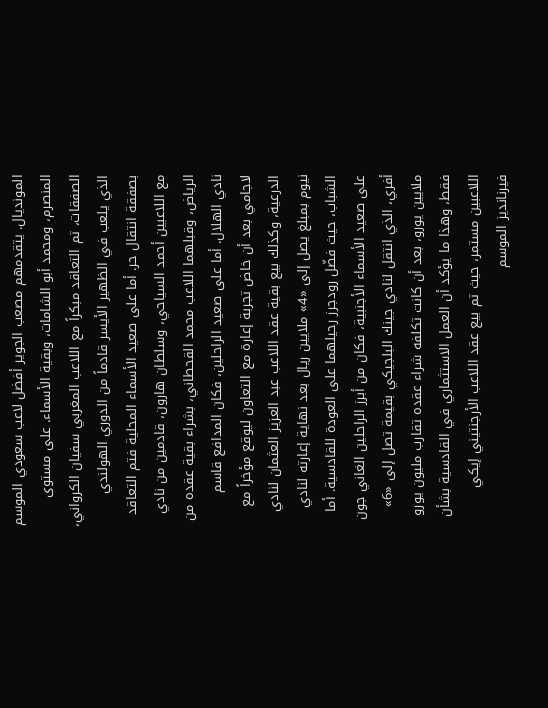المونديال. يتقدمهم مصعب الجوير أفضل لاعب سعودي الموسم المنصرم، ومحمد أبو الشامات، وبقية الأسماء. على مستوى الصفقات، تم التعاقد مبكراً مع اللاعب المغربي سفيان الكرواني، الذي يلعب في الظهير الأيسر قادماً من الدوري الهولندي بصفقة انتقال حر. أما على صعيد الأسماء المحلية فتم التعاقد مع اللاعبين أحمد السياحي، وسلطان هارون، قادمين من نادي الرياض، وقبلهما اللاعب محمد القحطاني، بشراء بقية عقده من نادي الهلال. أما على صعيد الراحلين، فكان المدافع قاسم لاجامي بعد أن خاض تجربة إعارة مع التعاون ليوقع مؤخراً مع الدرعية، وكذلك بيع بقية عقد اللاعب عبد العزيز العثمان لنادي نيوم بمبلغ يصل إلى «4» ملايين ريال بعد نهاية إعارته لنادي الشباب، حيث فضّل رودجرز رحيلهما على العودة للقادسية. أما على صعيد الأسماء الأجنبية، فكان من أبرز الراحلين الغاني جون أفري، الذي انتقل لنادي جينك البلجيكي بقيمة تصل إلى «6» ملايين يورو، بعد أن كانت تكلفه شراء عقده تقارب مليون يورو فقط، وهذا ما يؤكد أن العمل الاستثماري في القادسية بشأن اللاعبين مستمر، حيث تم بيع عقد اللاعب الأرجنتيني إيكي فيرنانديز الموسم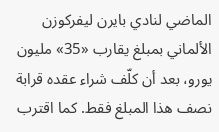الماضي لنادي بايرن ليفركوزن الألماني بمبلغ يقارب «35» مليون يورو، بعد أن كلّف شراء عقده قرابة نصف هذا المبلغ فقط. كما اقترب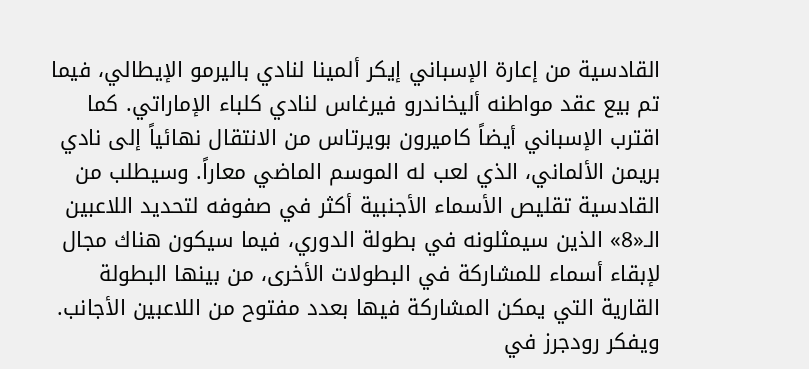القادسية من إعارة الإسباني إيكر ألمينا لنادي باليرمو الإيطالي، فيما تم بيع عقد مواطنه أليخاندرو فيرغاس لنادي كلباء الإماراتي. كما اقترب الإسباني أيضاً كاميرون بويرتاس من الانتقال نهائياً إلى نادي بريمن الألماني، الذي لعب له الموسم الماضي معاراً. وسيطلب من القادسية تقليص الأسماء الأجنبية أكثر في صفوفه لتحديد اللاعبين الـ«8» الذين سيمثلونه في بطولة الدوري، فيما سيكون هناك مجال لإبقاء أسماء للمشاركة في البطولات الأخرى، من بينها البطولة القارية التي يمكن المشاركة فيها بعدد مفتوح من اللاعبين الأجانب. ويفكر رودجرز في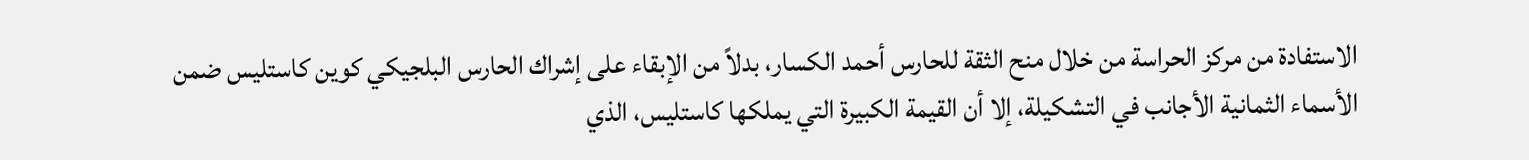الاستفادة من مركز الحراسة من خلال منح الثقة للحارس أحمد الكسار، بدلاً من الإبقاء على إشراك الحارس البلجيكي كوين كاستليس ضمن الأسماء الثمانية الأجانب في التشكيلة، إلا أن القيمة الكبيرة التي يملكها كاستليس، الذي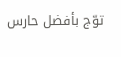توّج بأفضل حارس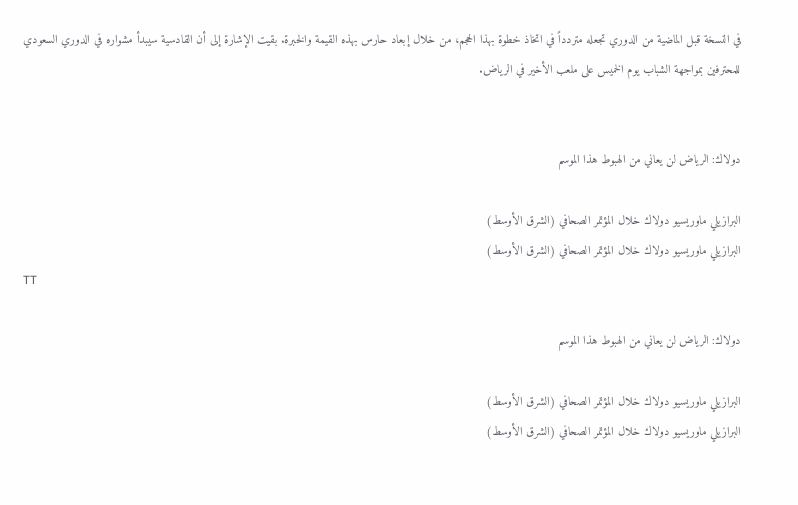في النسخة قبل الماضية من الدوري تجعله متردداً في اتخاذ خطوة بهذا الحجم، من خلال إبعاد حارس بهذه القيمة والخبرة. بقيت الإشارة إلى أن القادسية سيبدأ مشواره في الدوري السعودي للمحترفين بمواجهة الشباب يوم الخميس على ملعب الأخير في الرياض.


دولاك: الرياض لن يعاني من الهبوط هذا الموسم

البرازيلي ماوريسيو دولاك خلال المؤتمر الصحافي (الشرق الأوسط)
البرازيلي ماوريسيو دولاك خلال المؤتمر الصحافي (الشرق الأوسط)
TT

دولاك: الرياض لن يعاني من الهبوط هذا الموسم

البرازيلي ماوريسيو دولاك خلال المؤتمر الصحافي (الشرق الأوسط)
البرازيلي ماوريسيو دولاك خلال المؤتمر الصحافي (الشرق الأوسط)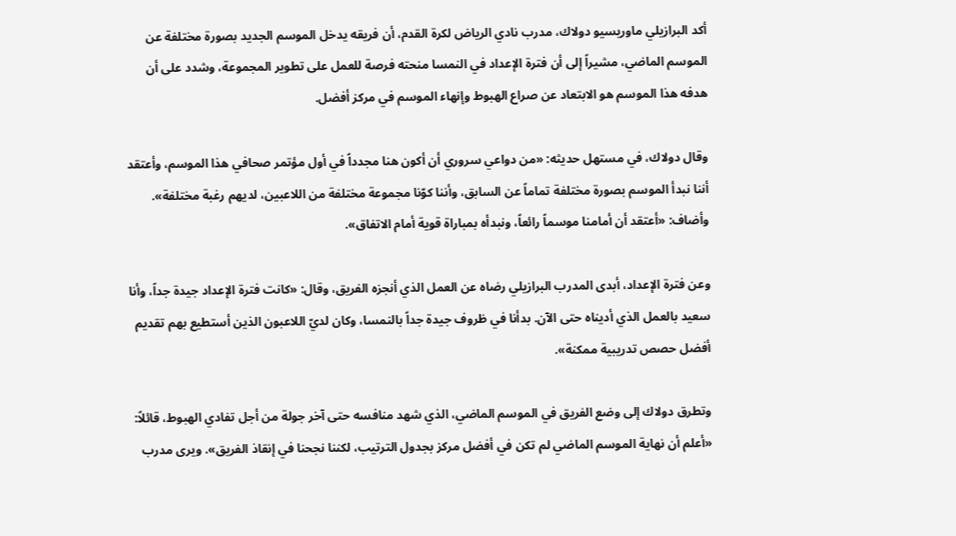أكد البرازيلي ماوريسيو دولاك، مدرب نادي الرياض لكرة القدم، أن فريقه يدخل الموسم الجديد بصورة مختلفة عن الموسم الماضي، مشيراً إلى أن فترة الإعداد في النمسا منحته فرصة للعمل على تطوير المجموعة، وشدد على أن هدفه هذا الموسم هو الابتعاد عن صراع الهبوط وإنهاء الموسم في مركز أفضل.

وقال دولاك، في مستهل حديثه: «من دواعي سروري أن أكون هنا مجدداً في أول مؤتمر صحافي هذا الموسم، وأعتقد أننا نبدأ الموسم بصورة مختلفة تماماً عن السابق، وأننا كوّنا مجموعة مختلفة من اللاعبين، لديهم رغبة مختلفة». وأضاف: «أعتقد أن أمامنا موسماً رائعاً، ونبدأه بمباراة قوية أمام الاتفاق».

وعن فترة الإعداد، أبدى المدرب البرازيلي رضاه عن العمل الذي أنجزه الفريق، وقال: «كانت فترة الإعداد جيدة جداً، وأنا سعيد بالعمل الذي أديناه حتى الآن. بدأنا في ظروف جيدة جداً بالنمسا، وكان لديّ اللاعبون الذين أستطيع بهم تقديم أفضل حصص تدريبية ممكنة».

وتطرق دولاك إلى وضع الفريق في الموسم الماضي، الذي شهد منافسه حتى آخر جولة من أجل تفادي الهبوط، قائلاً: «أعلم أن نهاية الموسم الماضي لم تكن في أفضل مركز بجدول الترتيب، لكننا نجحنا في إنقاذ الفريق». ويرى مدرب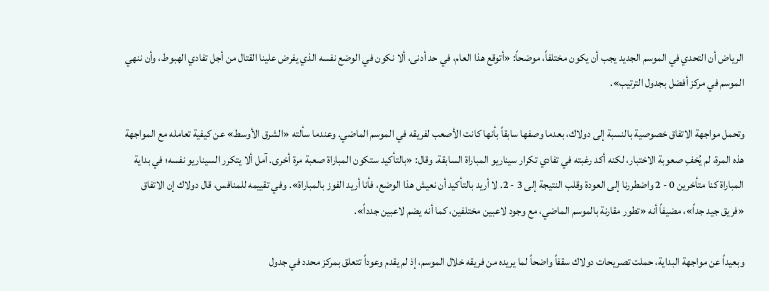الرياض أن التحدي في الموسم الجديد يجب أن يكون مختلفاً، موضحاً: «أتوقع هذا العام، في حد أدنى، ألا نكون في الوضع نفسه الذي يفرض علينا القتال من أجل تفادي الهبوط، وأن ننهي الموسم في مركز أفضل بجدول الترتيب».

وتحمل مواجهة الاتفاق خصوصية بالنسبة إلى دولاك، بعدما وصفها سابقاً بأنها كانت الأصعب لفريقه في الموسم الماضي. وعندما سألته «الشرق الأوسط» عن كيفية تعامله مع المواجهة هذه المرة، لم يُخفِ صعوبة الاختبار، لكنه أكد رغبته في تفادي تكرار سيناريو المباراة السابقة. وقال: «بالتأكيد ستكون المباراة صعبة مرة أخرى. آمل ألا يتكرر السيناريو نفسه؛ في بداية المباراة كنا متأخرين 0 - 2 واضطررنا إلى العودة وقلب النتيجة إلى 3 - 2. لا أريد بالتأكيد أن نعيش هذا الوضع، فأنا أريد الفوز بالمباراة». وفي تقييمه للمنافس، قال دولاك إن الاتفاق «فريق جيد جداً»، مضيفاً أنه «تطور مقارنة بالموسم الماضي، مع وجود لاعبين مختلفين، كما أنه يضم لاعبين جدداً».

وبعيداً عن مواجهة البداية، حملت تصريحات دولاك سقفاً واضحاً لما يريده من فريقه خلال الموسم، إذ لم يقدم وعوداً تتعلق بمركز محدد في جدول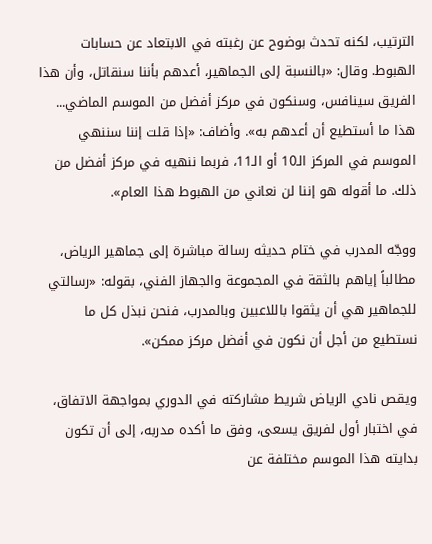الترتيب، لكنه تحدث بوضوح عن رغبته في الابتعاد عن حسابات الهبوط. وقال: «بالنسبة إلى الجماهير، أعدهم بأننا سنقاتل، وأن هذا الفريق سينافس، وسنكون في مركز أفضل من الموسم الماضي... هذا ما أستطيع أن أعدهم به». وأضاف: «إذا قلت إننا سننهي الموسم في المركز الـ10 أو الـ11، فربما ننهيه في مركز أفضل من ذلك. ما أقوله هو إننا لن نعاني من الهبوط هذا العام».

ووجّه المدرب في ختام حديثه رسالة مباشرة إلى جماهير الرياض، مطالباً إياهم بالثقة في المجموعة والجهاز الفني، بقوله: «رسالتي للجماهير هي أن يثقوا باللاعبين وبالمدرب، فنحن نبذل كل ما نستطيع من أجل أن نكون في أفضل مركز ممكن».

ويقص نادي الرياض شريط مشاركته في الدوري بمواجهة الاتفاق، في اختبار أول لفريق يسعى، وفق ما أكده مدربه، إلى أن تكون بدايته هذا الموسم مختلفة عن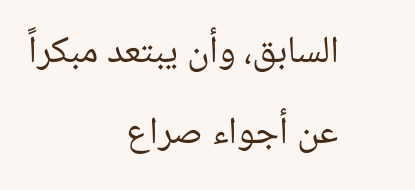السابق، وأن يبتعد مبكراً عن أجواء صراع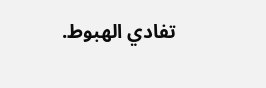تفادي الهبوط.